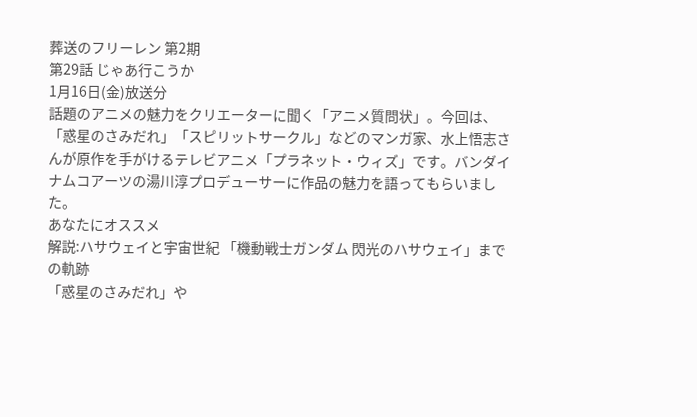葬送のフリーレン 第2期
第29話 じゃあ行こうか
1月16日(金)放送分
話題のアニメの魅力をクリエーターに聞く「アニメ質問状」。今回は、「惑星のさみだれ」「スピリットサークル」などのマンガ家、水上悟志さんが原作を手がけるテレビアニメ「プラネット・ウィズ」です。バンダイナムコアーツの湯川淳プロデューサーに作品の魅力を語ってもらいました。
あなたにオススメ
解説:ハサウェイと宇宙世紀 「機動戦士ガンダム 閃光のハサウェイ」までの軌跡
「惑星のさみだれ」や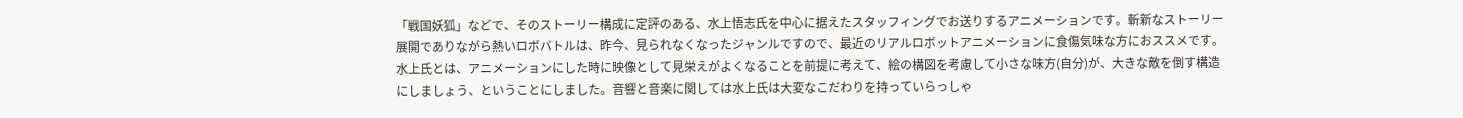「戦国妖狐」などで、そのストーリー構成に定評のある、水上悟志氏を中心に据えたスタッフィングでお送りするアニメーションです。斬新なストーリー展開でありながら熱いロボバトルは、昨今、見られなくなったジャンルですので、最近のリアルロボットアニメーションに食傷気味な方におススメです。
水上氏とは、アニメーションにした時に映像として見栄えがよくなることを前提に考えて、絵の構図を考慮して小さな味方(自分)が、大きな敵を倒す構造にしましょう、ということにしました。音響と音楽に関しては水上氏は大変なこだわりを持っていらっしゃ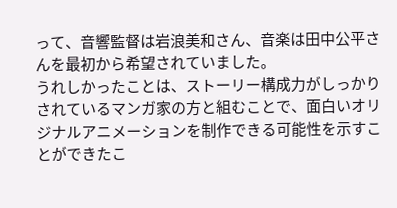って、音響監督は岩浪美和さん、音楽は田中公平さんを最初から希望されていました。
うれしかったことは、ストーリー構成力がしっかりされているマンガ家の方と組むことで、面白いオリジナルアニメーションを制作できる可能性を示すことができたこ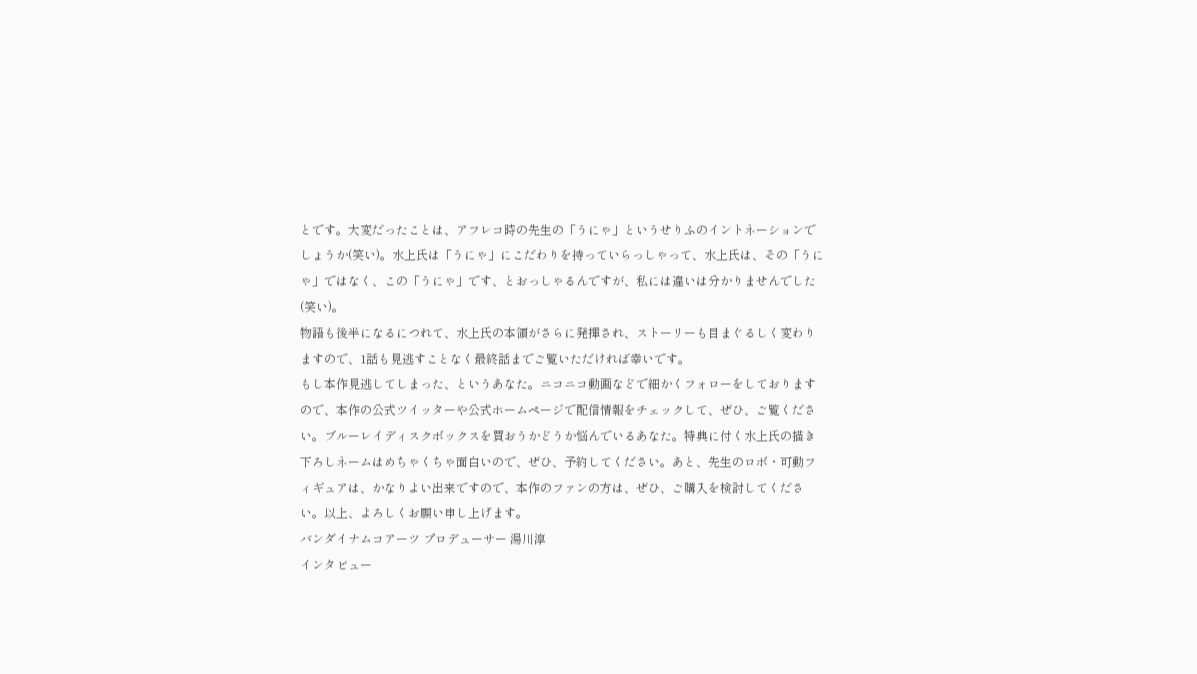とです。大変だったことは、アフレコ時の先生の「うにゃ」というせりふのイントネーションでしょうか(笑い)。水上氏は「うにゃ」にこだわりを持っていらっしゃって、水上氏は、その「うにゃ」ではなく、この「うにゃ」です、とおっしゃるんですが、私には違いは分かりませんでした(笑い)。
物語も後半になるにつれて、水上氏の本領がさらに発揮され、ストーリーも目まぐるしく変わりますので、1話も見逃すことなく最終話までご覧いただければ幸いです。
もし本作見逃してしまった、というあなた。ニコニコ動画などで細かくフォローをしておりますので、本作の公式ツイッターや公式ホームページで配信情報をチェックして、ぜひ、ご覧ください。ブルーレイディスクボックスを買おうかどうか悩んでいるあなた。特典に付く水上氏の描き下ろしネームはめちゃくちゃ面白いので、ぜひ、予約してください。あと、先生のロボ・可動フィギュアは、かなりよい出来ですので、本作のファンの方は、ぜひ、ご購入を検討してください。以上、よろしくお願い申し上げます。
バンダイナムコアーツ プロデューサー 湯川淳
インタビュー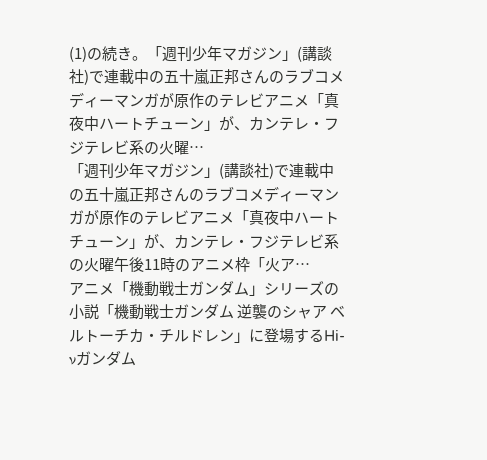(1)の続き。「週刊少年マガジン」(講談社)で連載中の五十嵐正邦さんのラブコメディーマンガが原作のテレビアニメ「真夜中ハートチューン」が、カンテレ・フジテレビ系の火曜…
「週刊少年マガジン」(講談社)で連載中の五十嵐正邦さんのラブコメディーマンガが原作のテレビアニメ「真夜中ハートチューン」が、カンテレ・フジテレビ系の火曜午後11時のアニメ枠「火ア…
アニメ「機動戦士ガンダム」シリーズの小説「機動戦士ガンダム 逆襲のシャア ベルトーチカ・チルドレン」に登場するHi-νガンダム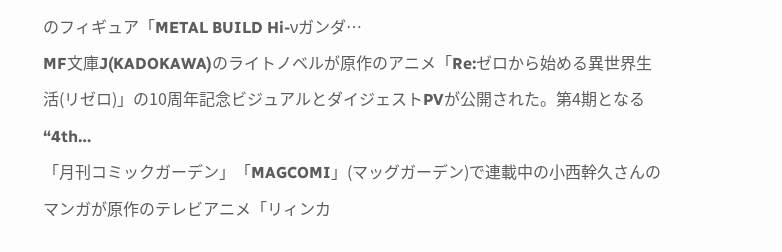のフィギュア「METAL BUILD Hi-νガンダ…
MF文庫J(KADOKAWA)のライトノベルが原作のアニメ「Re:ゼロから始める異世界生活(リゼロ)」の10周年記念ビジュアルとダイジェストPVが公開された。第4期となる“4th…
「月刊コミックガーデン」「MAGCOMI」(マッグガーデン)で連載中の小西幹久さんのマンガが原作のテレビアニメ「リィンカ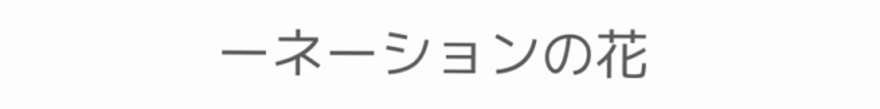ーネーションの花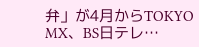弁」が4月からTOKYO MX、BS日テレ…